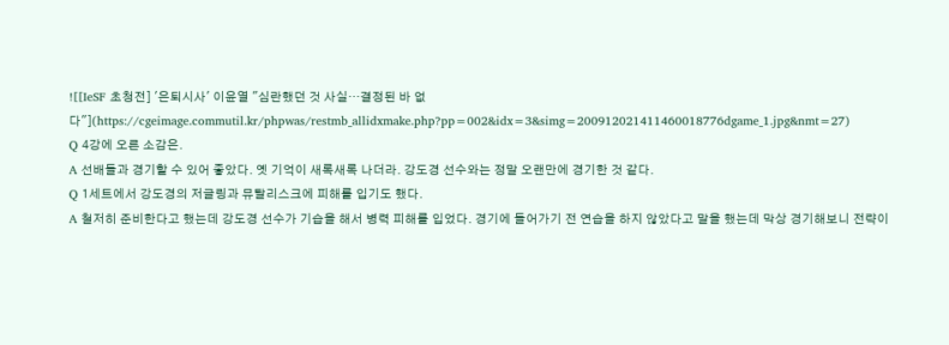![[IeSF 초청전] '은퇴시사' 이윤열 "심란했던 것 사실…결정된 바 없다"](https://cgeimage.commutil.kr/phpwas/restmb_allidxmake.php?pp=002&idx=3&simg=200912021411460018776dgame_1.jpg&nmt=27)
Q 4강에 오른 소감은.
A 선배들과 경기할 수 있어 좋았다. 옛 기억이 새록새록 나더라. 강도경 선수와는 정말 오랜만에 경기한 것 같다.
Q 1세트에서 강도경의 저글링과 뮤탈리스크에 피해를 입기도 했다.
A 철저히 준비한다고 했는데 강도경 선수가 기습을 해서 병력 피해를 입었다. 경기에 들어가기 전 연습을 하지 않았다고 말을 했는데 막상 경기해보니 전략이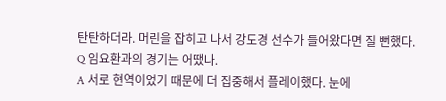탄탄하더라. 머린을 잡히고 나서 강도경 선수가 들어왔다면 질 뻔했다.
Q 임요환과의 경기는 어땠나.
A 서로 현역이었기 때문에 더 집중해서 플레이했다. 눈에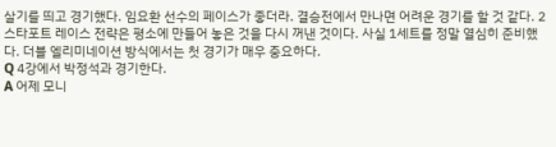살기를 띄고 경기했다. 임요환 선수의 페이스가 좋더라. 결승전에서 만나면 어려운 경기를 할 것 같다. 2스타포트 레이스 전략은 평소에 만들어 놓은 것을 다시 꺼낸 것이다. 사실 1세트를 정말 열심히 준비했다. 더블 엘리미네이션 방식에서는 첫 경기가 매우 중요하다.
Q 4강에서 박정석과 경기한다.
A 어제 모니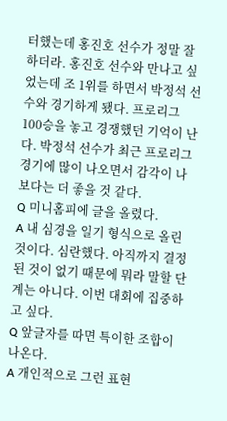터했는데 홍진호 선수가 정말 잘하더라. 홍진호 선수와 만나고 싶었는데 조 1위를 하면서 박정석 선수와 경기하게 됐다. 프로리그 100승을 놓고 경쟁했던 기억이 난다. 박정석 선수가 최근 프로리그 경기에 많이 나오면서 감각이 나보다는 더 좋을 것 같다.
Q 미니홈피에 글을 올렸다.
A 내 심경을 일기 형식으로 올린 것이다. 심란했다. 아직까지 결정된 것이 없기 때문에 뭐라 말할 단계는 아니다. 이번 대회에 집중하고 싶다.
Q 앞글자를 따면 특이한 조합이 나온다.
A 개인적으로 그런 표현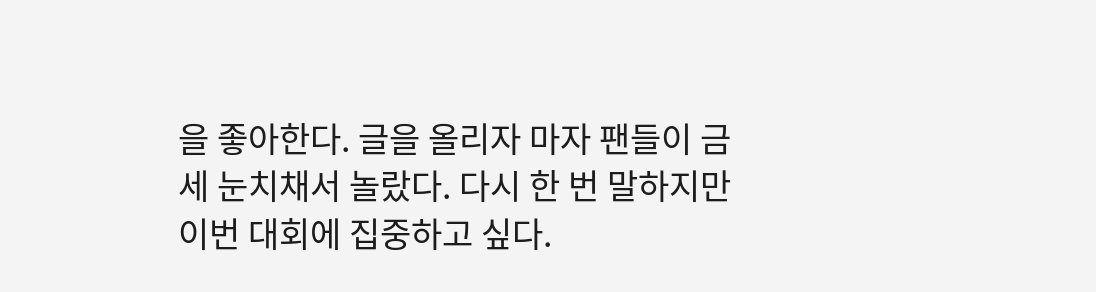을 좋아한다. 글을 올리자 마자 팬들이 금세 눈치채서 놀랐다. 다시 한 번 말하지만 이번 대회에 집중하고 싶다.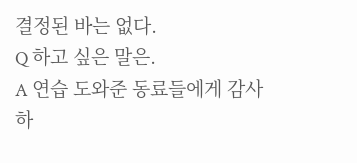결정된 바는 없다.
Q 하고 싶은 말은.
A 연습 도와준 동료들에게 감사하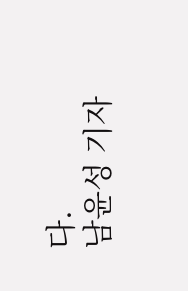다.
남윤성 기자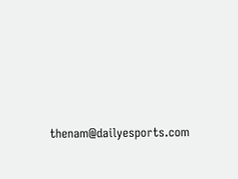thenam@dailyesports.com